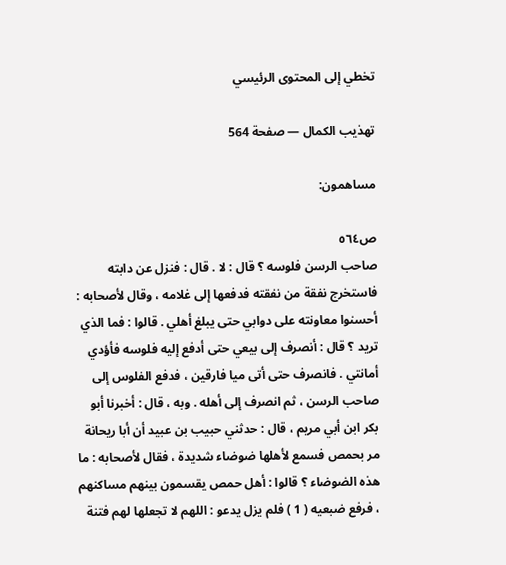تخطي إلى المحتوى الرئيسي

تهذيب الكمال — صفحة 564

مساهمون:

ص٥٦٤
صاحب الرسن فلوسه ؟ قال : لا . قال : فنزل عن دابته فاستخرج نفقة من نفقته فدفعها إلى غلامه ، وقال لأصحابه : أحسنوا معاونته على دوابي حتى يبلغ أهلي . قالوا : فما الذي تريد ؟ قال : أنصرف إلى بيعي حتى أدفع إليه فلوسه فأؤدي أمانتي . فانصرف حتى أتى ميا فارقين ، فدفع الفلوس إلى صاحب الرسن ، ثم انصرف إلى أهله . وبه ، قال : أخبرنا أبو بكر ابن أبي مريم ، قال : حدثني حبيب بن عبيد أن أبا ريحانة مر بحمص فسمع لأهلها ضوضاء شديدة ، فقال لأصحابه : ما هذه الضوضاء ؟ قالوا : أهل حمص يقسمون بينهم مساكنهم ، فرفع ضبعيه ( 1 ) فلم يزل يدعو : اللهم لا تجعلها لهم فتنة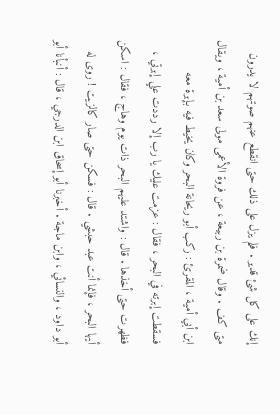إنك على كل شئ قدير . فلم يزل على ذلك حتى انقطع عنهم صوتهم لا يدرون متى كف . وقال ضمرة بن ربيعة ، عن فروة الأعمى مولى سعد بن أمية ، ويقال ابن أبي أمية ، المقرئ : ركب أبو ريحانة البحر وكان يخيط فيه بإبرة معه فسقطت إبرته في البحر ، فقال : عزمت عليك يا رب إلا رددت علي إبرتي ، فظهرت حتى أخذها . قال : واشتد عليهم البحر ذات يوم وهاج ، فقال : اسكن أيها البحر ، فإنما أنت عبد حبشي . قال : فسكن حتى صار كالزيت ! روى له أبو داود ، والنسائي ، وابن ماجة . أخبرنا أبو إسحاق ابن الدرجي ، قال : أنبأنا أبو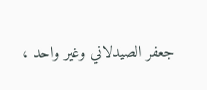جعفر الصيدلاني وغير واحد ،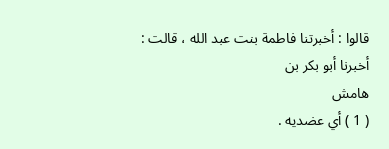قالوا : أخبرتنا فاطمة بنت عبد الله ، قالت : أخبرنا أبو بكر بن
هامش
( 1 ) أي عضديه .